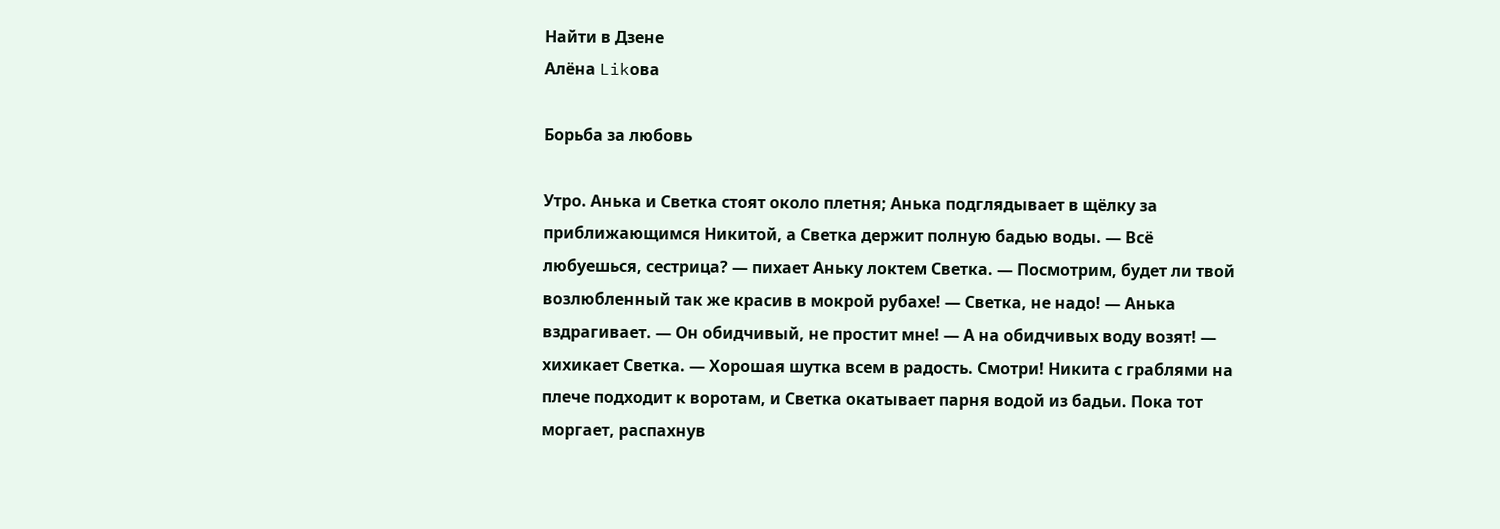Найти в Дзене
Алёна Likова

Борьба за любовь

Утро. Анька и Светка стоят около плетня; Анька подглядывает в щёлку за приближающимся Никитой, а Светка держит полную бадью воды. — Всё любуешься, сестрица? — пихает Аньку локтем Светка. — Посмотрим, будет ли твой возлюбленный так же красив в мокрой рубахе! — Светка, не надо! — Анька вздрагивает. — Он обидчивый, не простит мне! — А на обидчивых воду возят! — хихикает Светка. — Хорошая шутка всем в радость. Смотри! Никита с граблями на плече подходит к воротам, и Светка окатывает парня водой из бадьи. Пока тот моргает, распахнув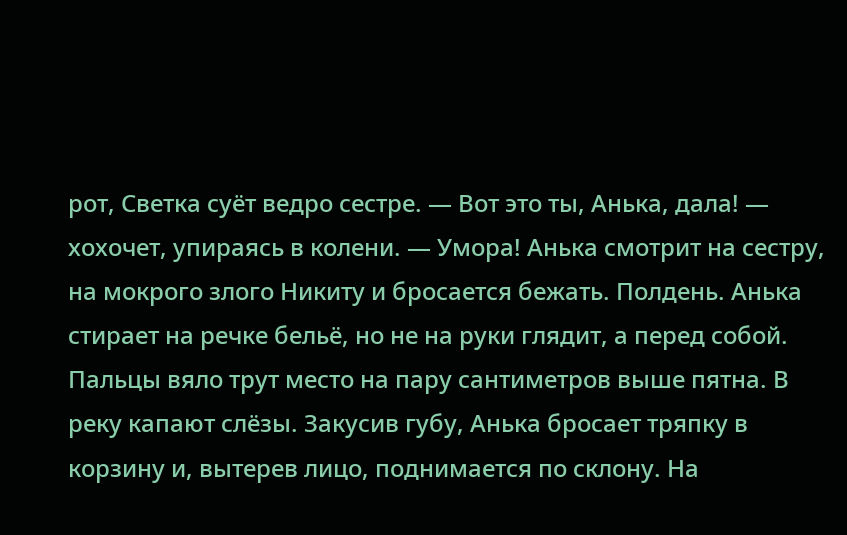рот, Светка суёт ведро сестре. — Вот это ты, Анька, дала! — хохочет, упираясь в колени. — Умора! Анька смотрит на сестру, на мокрого злого Никиту и бросается бежать. Полдень. Анька стирает на речке бельё, но не на руки глядит, а перед собой. Пальцы вяло трут место на пару сантиметров выше пятна. В реку капают слёзы. Закусив губу, Анька бросает тряпку в корзину и, вытерев лицо, поднимается по склону. На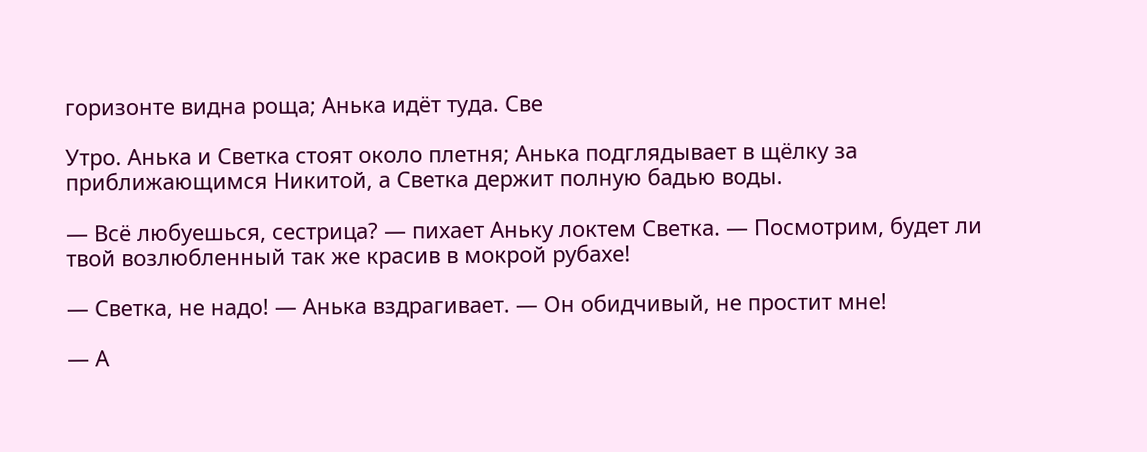горизонте видна роща; Анька идёт туда. Све

Утро. Анька и Светка стоят около плетня; Анька подглядывает в щёлку за приближающимся Никитой, а Светка держит полную бадью воды.

— Всё любуешься, сестрица? — пихает Аньку локтем Светка. — Посмотрим, будет ли твой возлюбленный так же красив в мокрой рубахе!

— Светка, не надо! — Анька вздрагивает. — Он обидчивый, не простит мне!

— А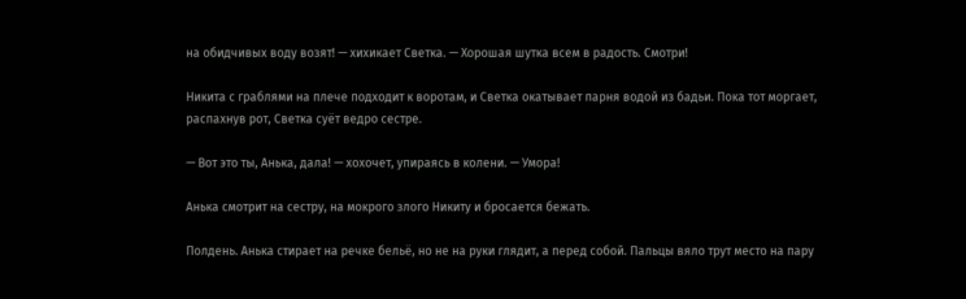на обидчивых воду возят! — хихикает Светка. — Хорошая шутка всем в радость. Смотри!

Никита с граблями на плече подходит к воротам, и Светка окатывает парня водой из бадьи. Пока тот моргает, распахнув рот, Светка суёт ведро сестре.

— Вот это ты, Анька, дала! — хохочет, упираясь в колени. — Умора!

Анька смотрит на сестру, на мокрого злого Никиту и бросается бежать.

Полдень. Анька стирает на речке бельё, но не на руки глядит, а перед собой. Пальцы вяло трут место на пару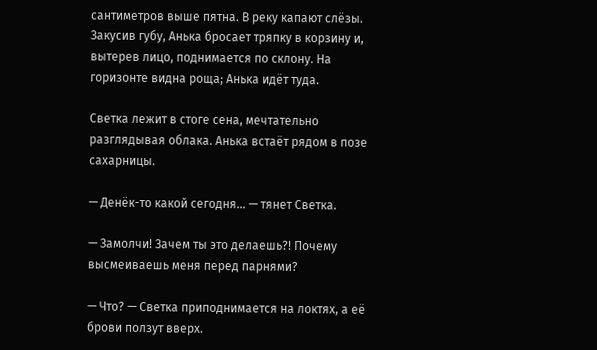сантиметров выше пятна. В реку капают слёзы. Закусив губу, Анька бросает тряпку в корзину и, вытерев лицо, поднимается по склону. На горизонте видна роща; Анька идёт туда.

Светка лежит в стоге сена, мечтательно разглядывая облака. Анька встаёт рядом в позе сахарницы.

— Денёк-то какой сегодня… — тянет Светка.

— Замолчи! Зачем ты это делаешь?! Почему высмеиваешь меня перед парнями?

— Что? — Светка приподнимается на локтях, а её брови ползут вверх.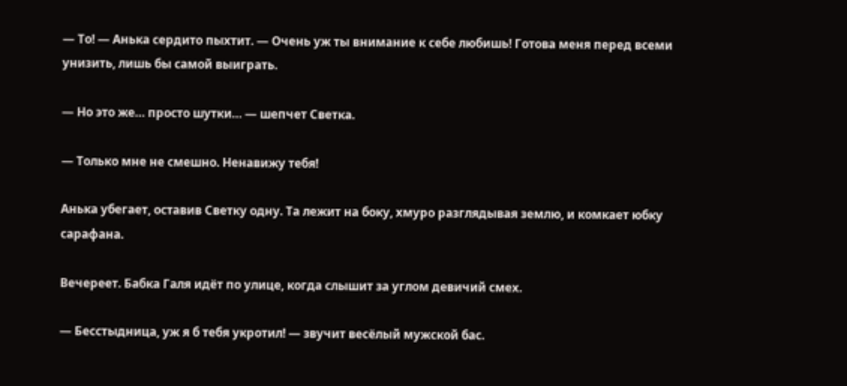— То! — Анька сердито пыхтит. — Очень уж ты внимание к себе любишь! Готова меня перед всеми унизить, лишь бы самой выиграть.

— Но это же… просто шутки… — шепчет Светка.

— Только мне не смешно. Ненавижу тебя!

Анька убегает, оставив Светку одну. Та лежит на боку, хмуро разглядывая землю, и комкает юбку сарафана.

Вечереет. Бабка Галя идёт по улице, когда слышит за углом девичий смех.

— Бесстыдница, уж я б тебя укротил! — звучит весёлый мужской бас.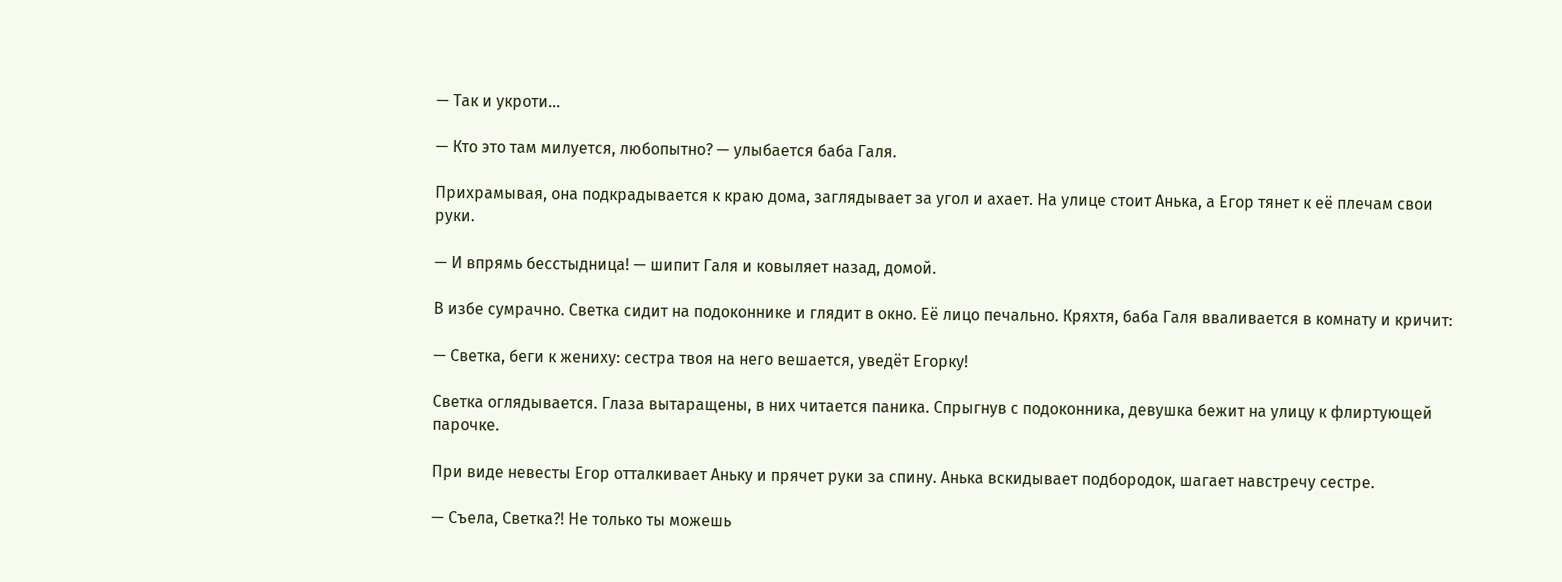— Так и укроти…

— Кто это там милуется, любопытно? — улыбается баба Галя.

Прихрамывая, она подкрадывается к краю дома, заглядывает за угол и ахает. На улице стоит Анька, а Егор тянет к её плечам свои руки.

— И впрямь бесстыдница! — шипит Галя и ковыляет назад, домой.

В избе сумрачно. Светка сидит на подоконнике и глядит в окно. Её лицо печально. Кряхтя, баба Галя вваливается в комнату и кричит:

— Светка, беги к жениху: сестра твоя на него вешается, уведёт Егорку!

Светка оглядывается. Глаза вытаращены, в них читается паника. Спрыгнув с подоконника, девушка бежит на улицу к флиртующей парочке.

При виде невесты Егор отталкивает Аньку и прячет руки за спину. Анька вскидывает подбородок, шагает навстречу сестре.

— Съела, Светка?! Не только ты можешь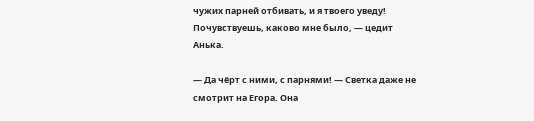чужих парней отбивать, и я твоего уведу! Почувствуешь, каково мне было, — цедит Анька.

— Да чёрт с ними, с парнями! — Светка даже не смотрит на Егора. Она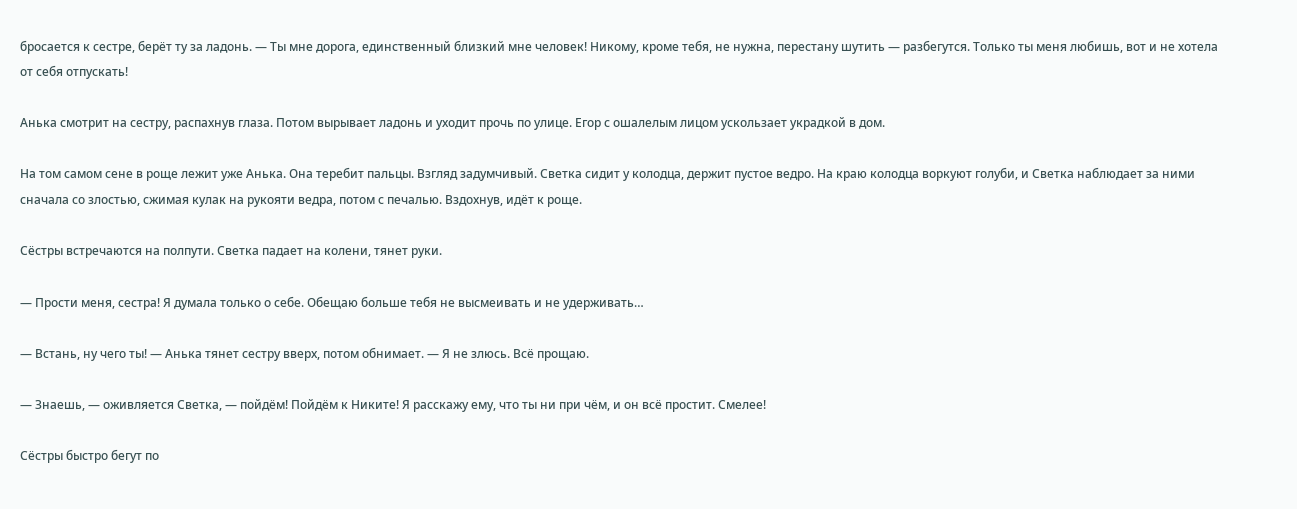бросается к сестре, берёт ту за ладонь. — Ты мне дорога, единственный близкий мне человек! Никому, кроме тебя, не нужна, перестану шутить — разбегутся. Только ты меня любишь, вот и не хотела от себя отпускать!

Анька смотрит на сестру, распахнув глаза. Потом вырывает ладонь и уходит прочь по улице. Егор с ошалелым лицом ускользает украдкой в дом.

На том самом сене в роще лежит уже Анька. Она теребит пальцы. Взгляд задумчивый. Светка сидит у колодца, держит пустое ведро. На краю колодца воркуют голуби, и Светка наблюдает за ними сначала со злостью, сжимая кулак на рукояти ведра, потом с печалью. Вздохнув, идёт к роще.

Сёстры встречаются на полпути. Светка падает на колени, тянет руки.

— Прости меня, сестра! Я думала только о себе. Обещаю больше тебя не высмеивать и не удерживать…

— Встань, ну чего ты! — Анька тянет сестру вверх, потом обнимает. — Я не злюсь. Всё прощаю.

— Знаешь, — оживляется Светка, — пойдём! Пойдём к Никите! Я расскажу ему, что ты ни при чём, и он всё простит. Смелее!

Сёстры быстро бегут по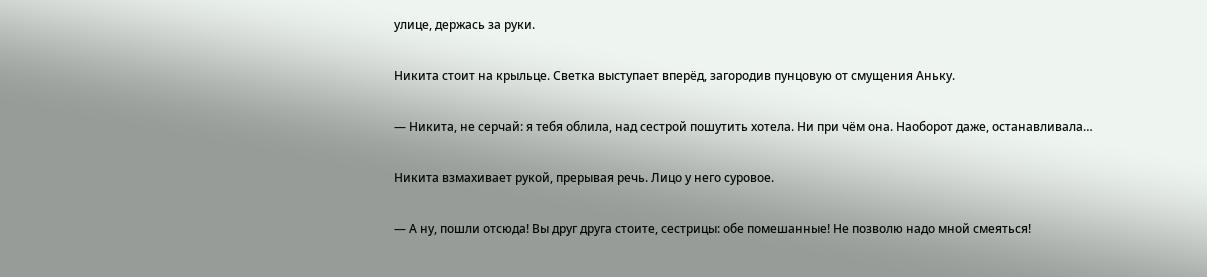улице, держась за руки.

Никита стоит на крыльце. Светка выступает вперёд, загородив пунцовую от смущения Аньку.

— Никита, не серчай: я тебя облила, над сестрой пошутить хотела. Ни при чём она. Наоборот даже, останавливала…

Никита взмахивает рукой, прерывая речь. Лицо у него суровое.

— А ну, пошли отсюда! Вы друг друга стоите, сестрицы: обе помешанные! Не позволю надо мной смеяться!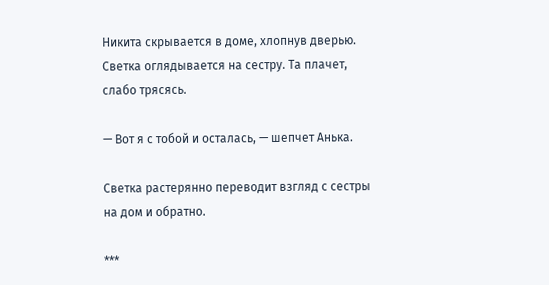Никита скрывается в доме, хлопнув дверью. Светка оглядывается на сестру. Та плачет, слабо трясясь.

— Вот я с тобой и осталась, — шепчет Анька.

Светка растерянно переводит взгляд с сестры на дом и обратно.

***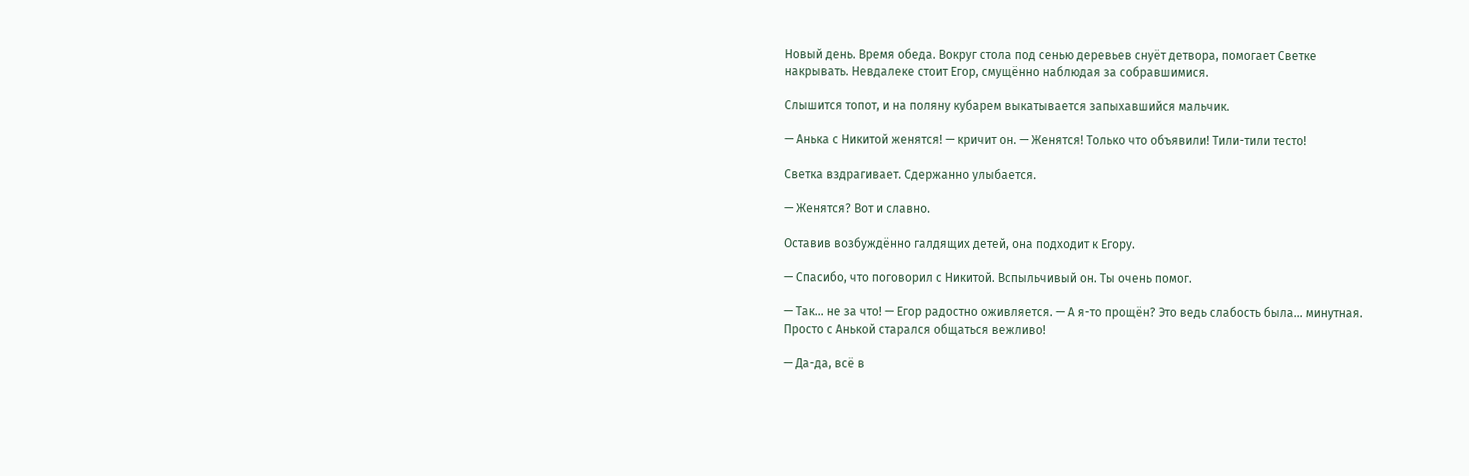Новый день. Время обеда. Вокруг стола под сенью деревьев снуёт детвора, помогает Светке накрывать. Невдалеке стоит Егор, смущённо наблюдая за собравшимися.

Слышится топот, и на поляну кубарем выкатывается запыхавшийся мальчик.

— Анька с Никитой женятся! — кричит он. — Женятся! Только что объявили! Тили-тили тесто!

Светка вздрагивает. Сдержанно улыбается.

— Женятся? Вот и славно.

Оставив возбуждённо галдящих детей, она подходит к Егору.

— Спасибо, что поговорил с Никитой. Вспыльчивый он. Ты очень помог.

— Так… не за что! — Егор радостно оживляется. — А я-то прощён? Это ведь слабость была… минутная. Просто с Анькой старался общаться вежливо!

— Да-да, всё в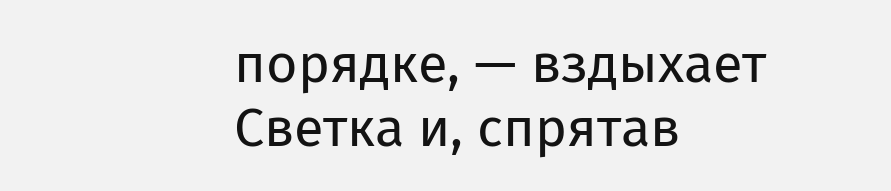порядке, — вздыхает Светка и, спрятав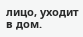лицо, уходит в дом.